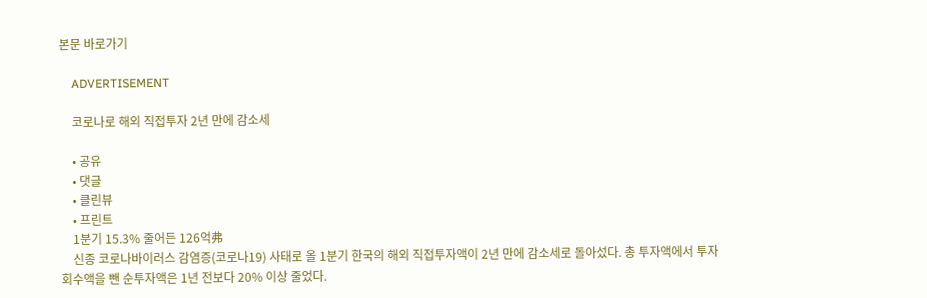본문 바로가기

    ADVERTISEMENT

    코로나로 해외 직접투자 2년 만에 감소세

    • 공유
    • 댓글
    • 클린뷰
    • 프린트
    1분기 15.3% 줄어든 126억弗
    신종 코로나바이러스 감염증(코로나19) 사태로 올 1분기 한국의 해외 직접투자액이 2년 만에 감소세로 돌아섰다. 총 투자액에서 투자 회수액을 뺀 순투자액은 1년 전보다 20% 이상 줄었다.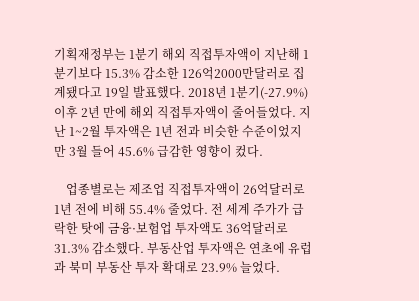기획재정부는 1분기 해외 직접투자액이 지난해 1분기보다 15.3% 감소한 126억2000만달러로 집계됐다고 19일 발표했다. 2018년 1분기(-27.9%) 이후 2년 만에 해외 직접투자액이 줄어들었다. 지난 1~2월 투자액은 1년 전과 비슷한 수준이었지만 3월 들어 45.6% 급감한 영향이 컸다.

    업종별로는 제조업 직접투자액이 26억달러로 1년 전에 비해 55.4% 줄었다. 전 세계 주가가 급락한 탓에 금융·보험업 투자액도 36억달러로 31.3% 감소했다. 부동산업 투자액은 연초에 유럽과 북미 부동산 투자 확대로 23.9% 늘었다.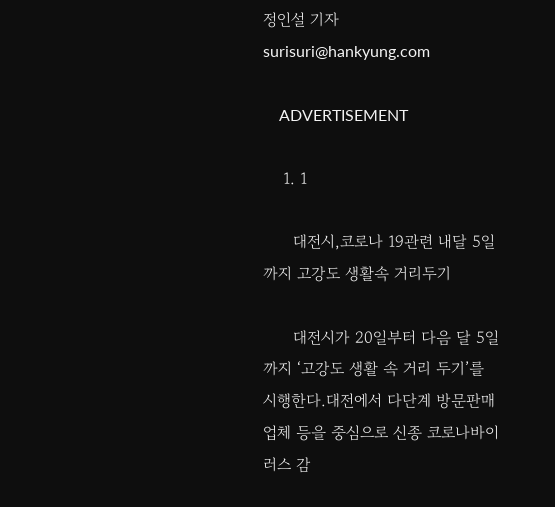정인설 기자 surisuri@hankyung.com

    ADVERTISEMENT

    1. 1

      대전시,코로나 19관련 내달 5일까지 고강도 생활속 거리두기

      대전시가 20일부터 다음 달 5일까지 ‘고강도 생활 속 거리 두기’를 시행한다.대전에서 다단계 방문판매업체 등을 중심으로 신종 코로나바이러스 감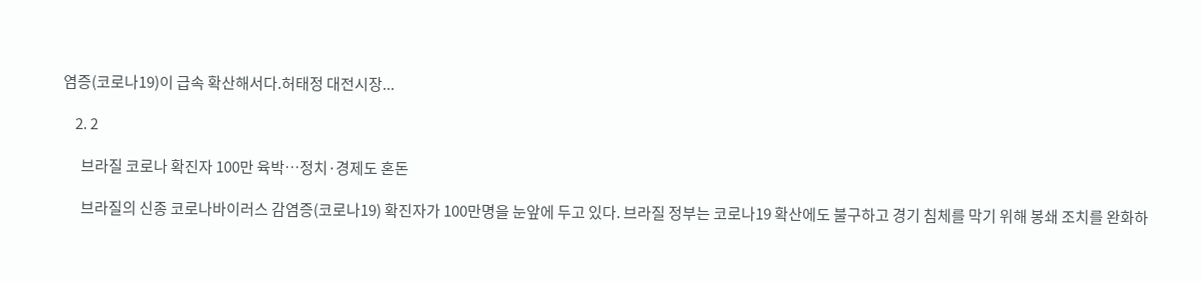염증(코로나19)이 급속 확산해서다.허태정 대전시장...

    2. 2

      브라질 코로나 확진자 100만 육박…정치·경제도 혼돈

      브라질의 신종 코로나바이러스 감염증(코로나19) 확진자가 100만명을 눈앞에 두고 있다. 브라질 정부는 코로나19 확산에도 불구하고 경기 침체를 막기 위해 봉쇄 조치를 완화하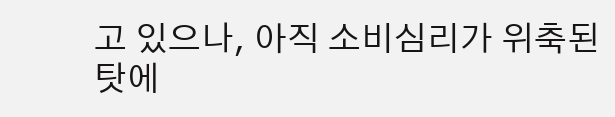고 있으나, 아직 소비심리가 위축된 탓에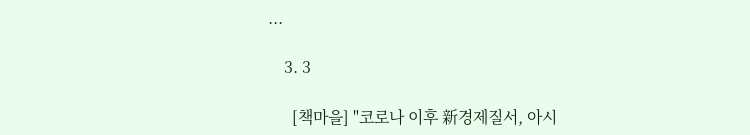...

    3. 3

      [책마을] "코로나 이후 新경제질서, 아시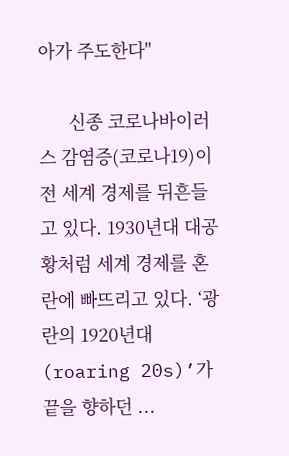아가 주도한다"

      신종 코로나바이러스 감염증(코로나19)이 전 세계 경제를 뒤흔들고 있다. 1930년대 대공황처럼 세계 경제를 혼란에 빠뜨리고 있다. ‘광란의 1920년대(roaring 20s)’가 끝을 향하던 ...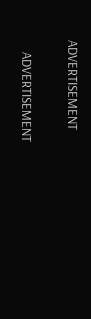ADVERTISEMENT

    ADVERTISEMENT